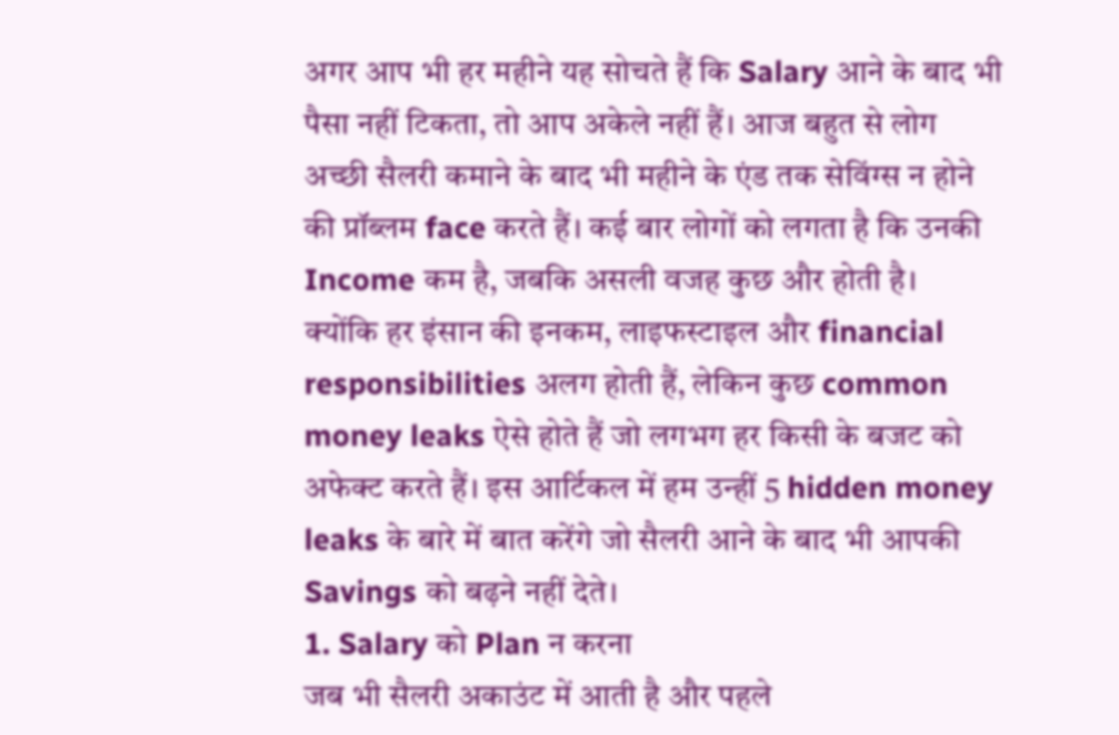अगर आप भी हर महीने यह सोचते हैं कि Salary आने के बाद भी पैसा नहीं टिकता, तो आप अकेले नहीं हैं। आज बहुत से लोग अच्छी सैलरी कमाने के बाद भी महीने के एंड तक सेविंग्स न होने की प्रॉब्लम face करते हैं। कई बार लोगों को लगता है कि उनकी Income कम है, जबकि असली वजह कुछ और होती है।
क्योंकि हर इंसान की इनकम, लाइफस्टाइल और financial responsibilities अलग होती हैं, लेकिन कुछ common money leaks ऐसे होते हैं जो लगभग हर किसी के बजट को अफेक्ट करते हैं। इस आर्टिकल में हम उन्हीं 5 hidden money leaks के बारे में बात करेंगे जो सैलरी आने के बाद भी आपकी Savings को बढ़ने नहीं देते।
1. Salary को Plan न करना
जब भी सैलरी अकाउंट में आती है और पहले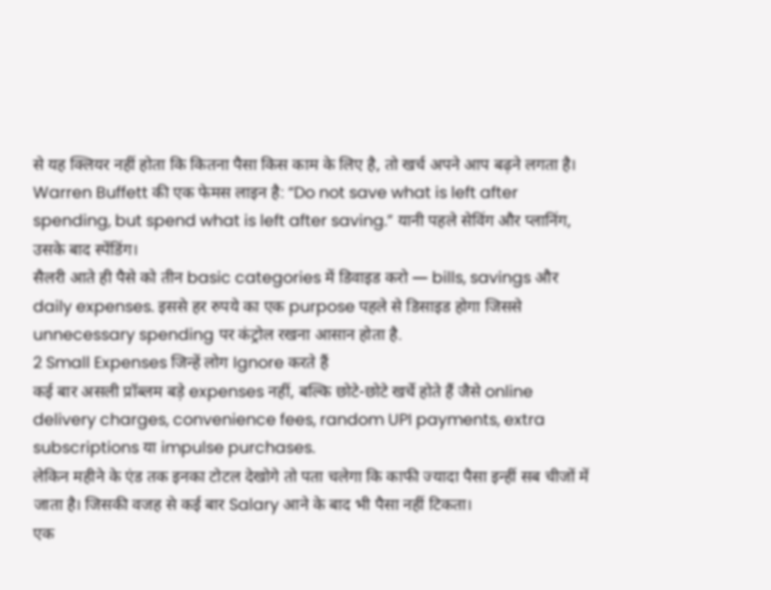से यह क्लियर नहीं होता कि कितना पैसा किस काम के लिए है, तो खर्च अपने आप बढ़ने लगता है।
Warren Buffett की एक फेमस लाइन है: “Do not save what is left after spending, but spend what is left after saving.” यानी पहले सेविंग और प्लानिंग, उसके बाद स्पेंडिंग।
सैलरी आते ही पैसे को तीन basic categories में डिवाइड करो — bills, savings और daily expenses. इससे हर रुपये का एक purpose पहले से डिसाइड होगा जिससे unnecessary spending पर कंट्रोल रखना आसान होता है.
2 Small Expenses जिन्हें लोग Ignore करते हैं
कई बार असली प्रॉब्लम बड़े expenses नहीं, बल्कि छोटे-छोटे खर्चे होते हैं जैसे online delivery charges, convenience fees, random UPI payments, extra subscriptions या impulse purchases.
लेकिन महीने के एंड तक इनका टोटल देखोगे तो पता चलेगा कि काफी ज्यादा पैसा इन्हीं सब चीजों में जाता है। जिसकी वजह से कई बार Salary आने के बाद भी पैसा नहीं टिकता।
एक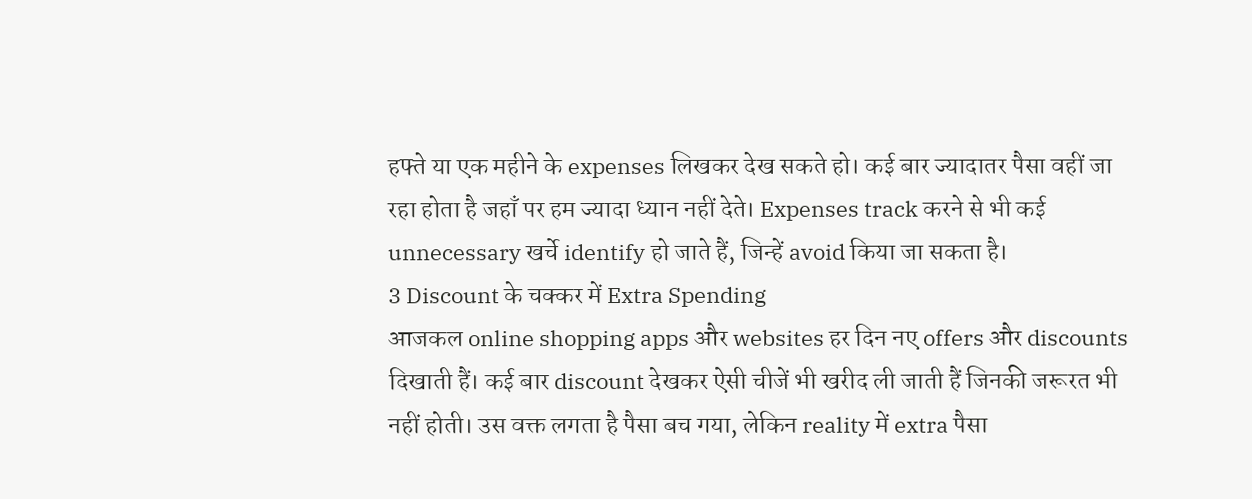हफ्ते या एक महीने के expenses लिखकर देख सकते हो। कई बार ज्यादातर पैसा वहीं जा रहा होता है जहाँ पर हम ज्यादा ध्यान नहीं देते। Expenses track करने से भी कई unnecessary खर्चे identify हो जाते हैं, जिन्हें avoid किया जा सकता है।
3 Discount के चक्कर में Extra Spending
आजकल online shopping apps और websites हर दिन नए offers और discounts दिखाती हैं। कई बार discount देखकर ऐसी चीजें भी खरीद ली जाती हैं जिनकी जरूरत भी नहीं होती। उस वक्त लगता है पैसा बच गया, लेकिन reality में extra पैसा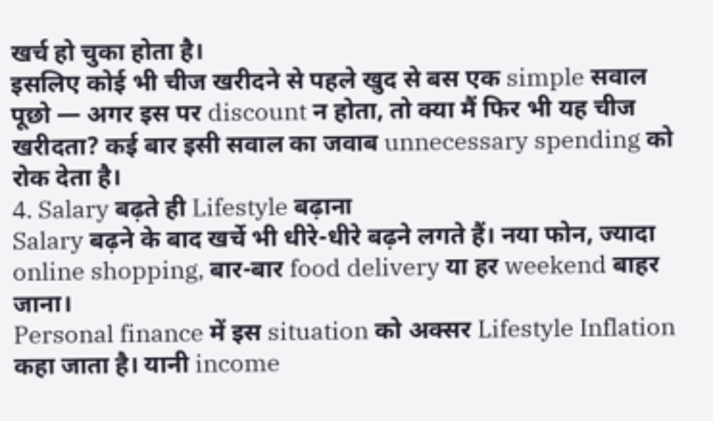खर्च हो चुका होता है।
इसलिए कोई भी चीज खरीदने से पहले खुद से बस एक simple सवाल पूछो — अगर इस पर discount न होता, तो क्या मैं फिर भी यह चीज खरीदता? कई बार इसी सवाल का जवाब unnecessary spending को रोक देता है।
4. Salary बढ़ते ही Lifestyle बढ़ाना
Salary बढ़ने के बाद खर्चे भी धीरे-धीरे बढ़ने लगते हैं। नया फोन, ज्यादा online shopping, बार-बार food delivery या हर weekend बाहर जाना।
Personal finance में इस situation को अक्सर Lifestyle Inflation कहा जाता है। यानी income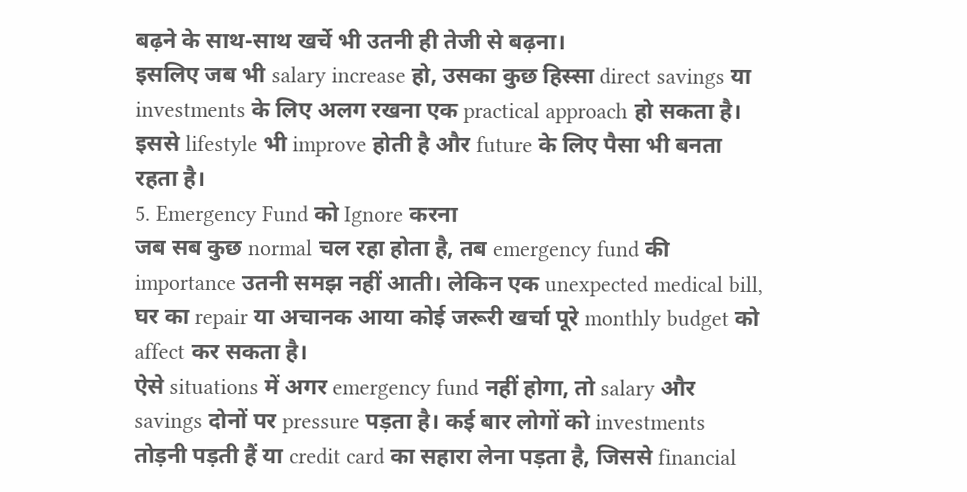बढ़ने के साथ-साथ खर्चे भी उतनी ही तेजी से बढ़ना।
इसलिए जब भी salary increase हो, उसका कुछ हिस्सा direct savings या investments के लिए अलग रखना एक practical approach हो सकता है। इससे lifestyle भी improve होती है और future के लिए पैसा भी बनता रहता है।
5. Emergency Fund को Ignore करना
जब सब कुछ normal चल रहा होता है, तब emergency fund की importance उतनी समझ नहीं आती। लेकिन एक unexpected medical bill, घर का repair या अचानक आया कोई जरूरी खर्चा पूरे monthly budget को affect कर सकता है।
ऐसे situations में अगर emergency fund नहीं होगा, तो salary और savings दोनों पर pressure पड़ता है। कई बार लोगों को investments तोड़नी पड़ती हैं या credit card का सहारा लेना पड़ता है, जिससे financial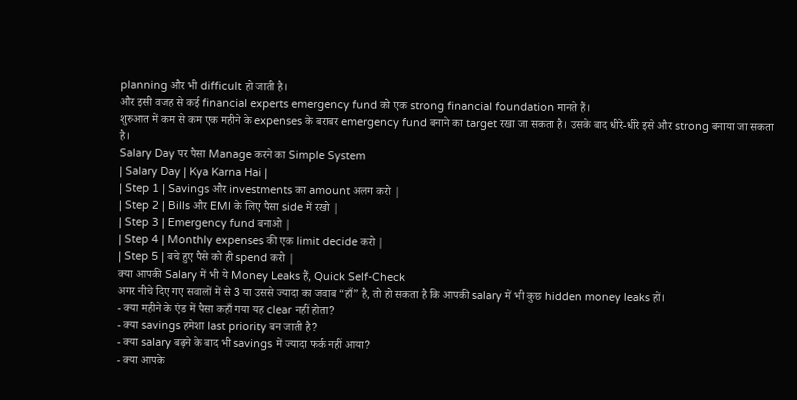planning और भी difficult हो जाती है।
और इसी वजह से कई financial experts emergency fund को एक strong financial foundation मानते हैं।
शुरुआत में कम से कम एक महीने के expenses के बराबर emergency fund बनाने का target रखा जा सकता है। उसके बाद धीरे-धीरे इसे और strong बनाया जा सकता है।
Salary Day पर पैसा Manage करने का Simple System
| Salary Day | Kya Karna Hai |
| Step 1 | Savings और investments का amount अलग करो |
| Step 2 | Bills और EMI के लिए पैसा side में रखो |
| Step 3 | Emergency fund बनाओ |
| Step 4 | Monthly expenses की एक limit decide करो |
| Step 5 | बचे हुए पैसे को ही spend करो |
क्या आपकी Salary में भी ये Money Leaks हैं, Quick Self-Check
अगर नीचे दिए गए सवालों में से 3 या उससे ज्यादा का जवाब “हाँ” है, तो हो सकता है कि आपकी salary में भी कुछ hidden money leaks हों।
- क्या महीने के एंड में पैसा कहाँ गया यह clear नहीं होता?
- क्या savings हमेशा last priority बन जाती है?
- क्या salary बढ़ने के बाद भी savings में ज्यादा फर्क नहीं आया?
- क्या आपके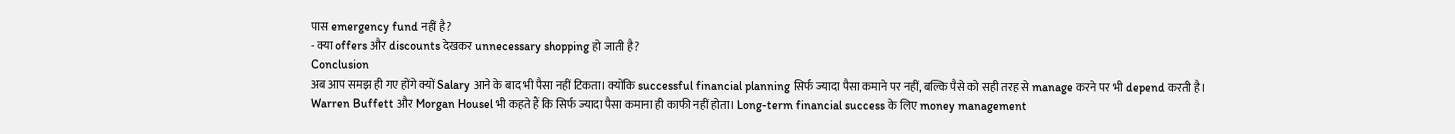पास emergency fund नहीं है?
- क्या offers और discounts देखकर unnecessary shopping हो जाती है?
Conclusion
अब आप समझ ही गए होंगे क्यों Salary आने के बाद भी पैसा नहीं टिकता। क्योंकि successful financial planning सिर्फ ज्यादा पैसा कमाने पर नहीं, बल्कि पैसे को सही तरह से manage करने पर भी depend करती है।
Warren Buffett और Morgan Housel भी कहते हैं कि सिर्फ ज्यादा पैसा कमाना ही काफी नहीं होता। Long-term financial success के लिए money management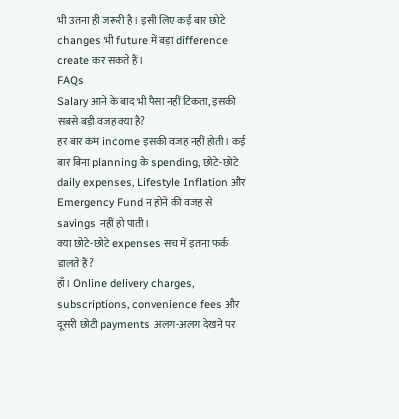भी उतना ही जरूरी है। इसी लिए कई बार छोटे changes भी future में बड़ा difference create कर सकते हैं।
FAQs
Salary आने के बाद भी पैसा नहीं टिकता, इसकी सबसे बड़ी वजह क्या है?
हर बार कम income इसकी वजह नहीं होती। कई बार बिना planning के spending, छोटे-छोटे daily expenses, Lifestyle Inflation और Emergency Fund न होने की वजह से savings नहीं हो पाती।
क्या छोटे-छोटे expenses सच में इतना फर्क डालते हैं?
हाँ। Online delivery charges, subscriptions, convenience fees और दूसरी छोटी payments अलग-अलग देखने पर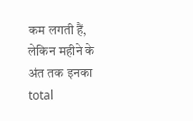कम लगती हैं, लेकिन महीने के अंत तक इनका total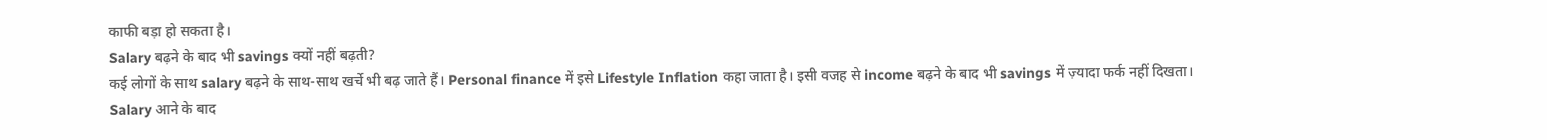काफी बड़ा हो सकता है।
Salary बढ़ने के बाद भी savings क्यों नहीं बढ़ती?
कई लोगों के साथ salary बढ़ने के साथ-साथ खर्चे भी बढ़ जाते हैं। Personal finance में इसे Lifestyle Inflation कहा जाता है। इसी वजह से income बढ़ने के बाद भी savings में ज़्यादा फर्क नहीं दिखता।
Salary आने के बाद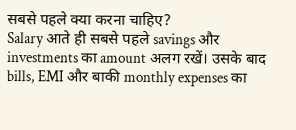सबसे पहले क्या करना चाहिए?
Salary आते ही सबसे पहले savings और investments का amount अलग रखें। उसके बाद bills, EMI और बाकी monthly expenses का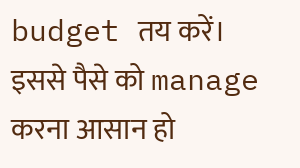budget तय करें। इससे पैसे को manage करना आसान हो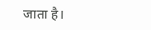जाता है।